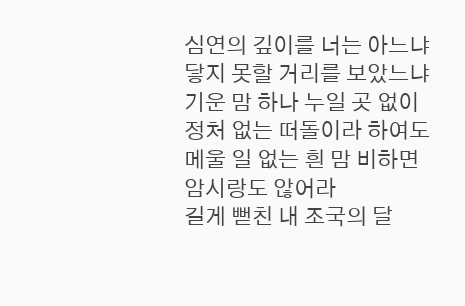심연의 깊이를 너는 아느냐
닿지 못할 거리를 보았느냐
기운 맘 하나 누일 곳 없이
정처 없는 떠돌이라 하여도
메울 일 없는 흰 맘 비하면
암시랑도 않어라
길게 뻗친 내 조국의 달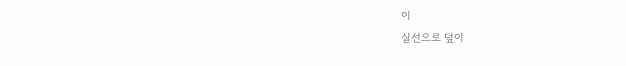이
실선으로 덮이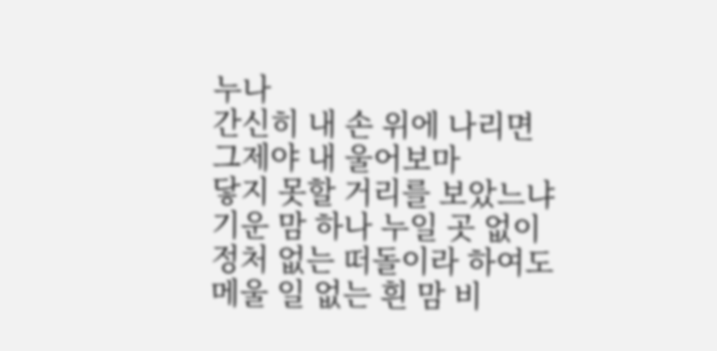누나
간신히 내 손 위에 나리면
그제야 내 울어보마
닿지 못할 거리를 보았느냐
기운 맘 하나 누일 곳 없이
정처 없는 떠돌이라 하여도
메울 일 없는 흰 맘 비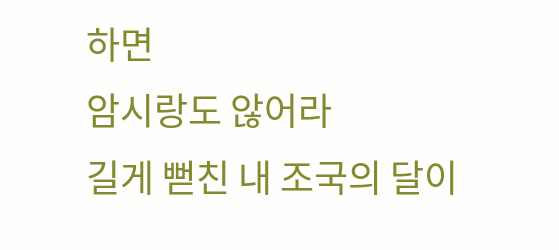하면
암시랑도 않어라
길게 뻗친 내 조국의 달이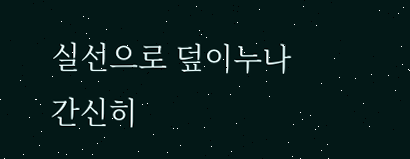실선으로 덮이누나
간신히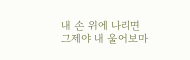내 손 위에 나리면
그제야 내 울어보마